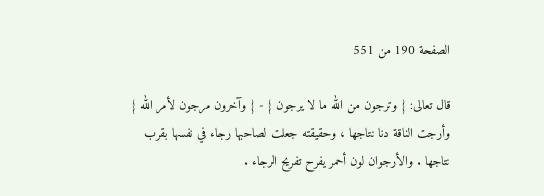الصفحة 190 من 551

قال تعالى: { وترجون من الله ما لا يرجون } - { وآخرون مرجون لأمر الله } وأرجت الناقة دنا نتاجها ، وحقيقته جعلت لصاحبها رجاء في نفسها بقرب نتاجها . والأرجوان لون أحمر يفرح تفريح الرجاء .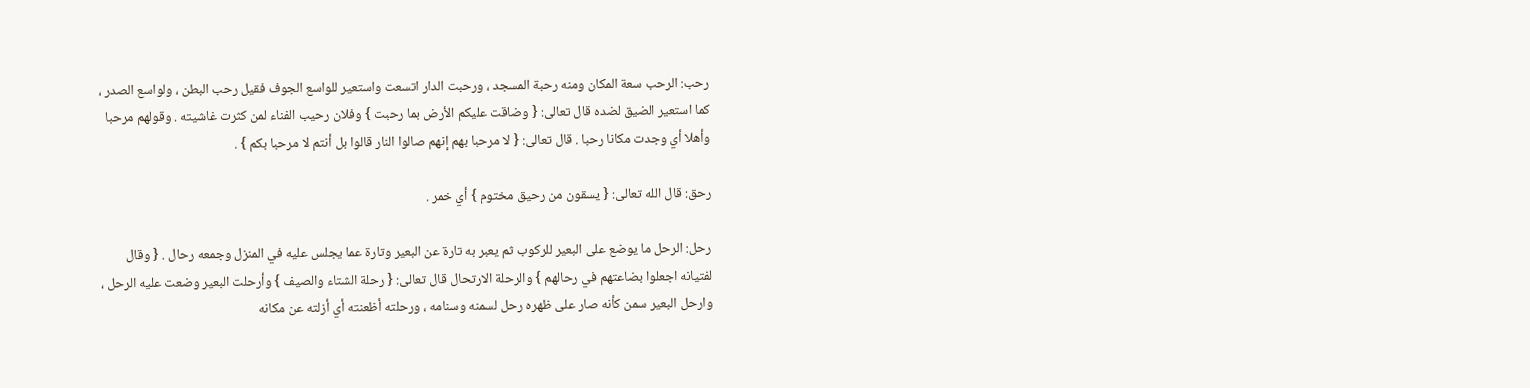رحب: الرحب سعة المكان ومنه رحبة المسجد ، ورحبت الدار اتسعت واستعير للواسع الجوف فقيل رحب البطن ، ولواسع الصدر ، كما استعير الضيق لضده قال تعالى: { وضاقت عليكم الأرض بما رحبت } وفلان رحيب الفناء لمن كثرت غاشيته . وقولهم مرحبا وأهلا أي وجدت مكانا رحبا . قال تعالى: { لا مرحبا بهم إنهم صالوا النار قالوا بل أنتم لا مرحبا بكم } .

رحق: قال الله تعالى: { يسقون من رحيق مختوم } أي خمر .

رحل: الرحل ما يوضع على البعير للركوب ثم يعبر به تارة عن البعير وتارة عما يجلس عليه في المنزل وجمعه رحال . { وقال لفتيانه اجعلوا بضاعتهم في رحالهم } والرحلة الارتحال قال تعالى: { رحلة الشتاء والصيف } وأرحلت البعير وضعت عليه الرحل ، وارحل البعير سمن كأنه صار على ظهره رحل لسمنه وسنامه ، ورحلته أظعنته أي أزلته عن مكانه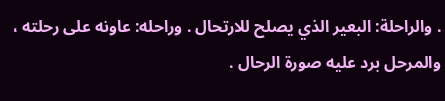. والراحلة: البعير الذي يصلح للارتحال . وراحله: عاونه على رحلته ، والمرحل برد عليه صورة الرحال .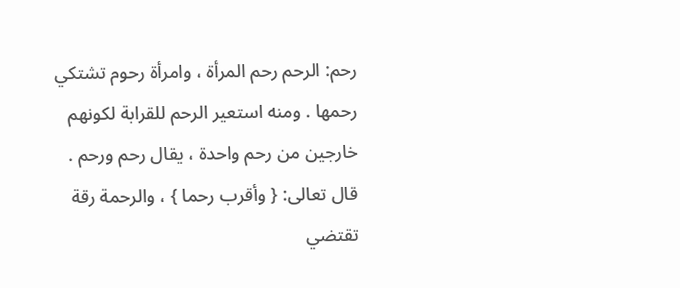رحم: الرحم رحم المرأة ، وامرأة رحوم تشتكي رحمها . ومنه استعير الرحم للقرابة لكونهم خارجين من رحم واحدة ، يقال رحم ورحم . قال تعالى: { وأقرب رحما } ، والرحمة رقة تقتضي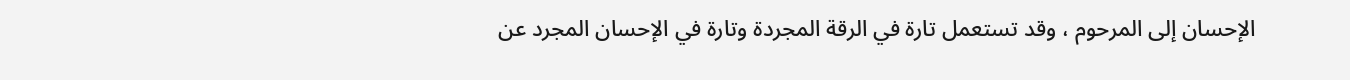الإحسان إلى المرحوم ، وقد تستعمل تارة في الرقة المجردة وتارة في الإحسان المجرد عن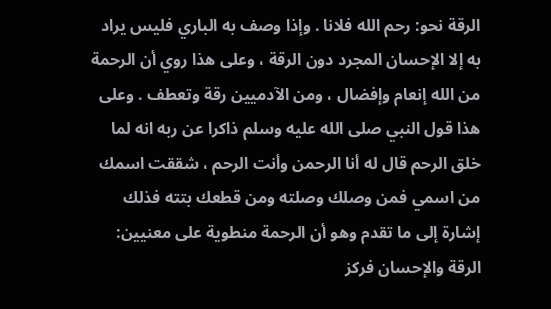الرقة نحو: رحم الله فلانا . وإذا وصف به الباري فليس يراد به إلا الإحسان المجرد دون الرقة ، وعلى هذا روي أن الرحمة من الله إنعام وإفضال ، ومن الآدميين رقة وتعطف . وعلى هذا قول النبي صلى الله عليه وسلم ذاكرا عن ربه انه لما خلق الرحم قال له أنا الرحمن وأنت الرحم ، شققت اسمك من اسمي فمن وصلك وصلته ومن قطعك بتته فذلك إشارة إلى ما تقدم وهو أن الرحمة منطوية على معنيين: الرقة والإحسان فركز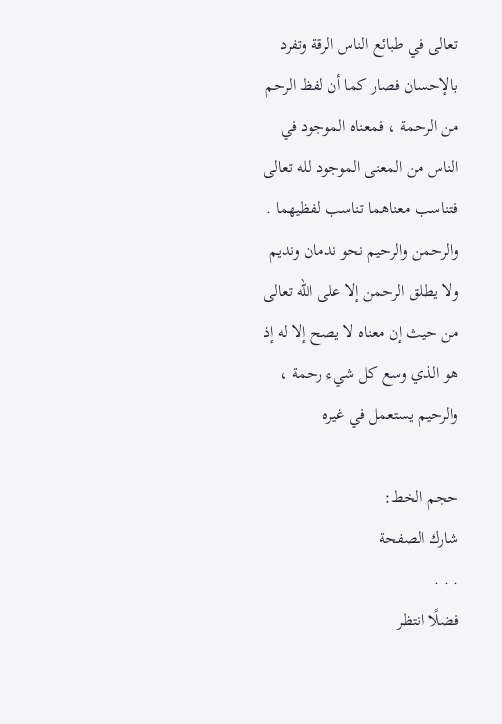تعالى في طبائع الناس الرقة وتفرد بالإحسان فصار كما أن لفظ الرحم من الرحمة ، فمعناه الموجود في الناس من المعنى الموجود لله تعالى فتناسب معناهما تناسب لفظيهما . والرحمن والرحيم نحو ندمان ونديم ولا يطلق الرحمن إلا على الله تعالى من حيث إن معناه لا يصح إلا له إذ هو الذي وسع كل شيء رحمة ، والرحيم يستعمل في غيره

حجم الخط:
شارك الصفحة
. . .
فضلًا انتظر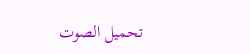تحميل الصوت